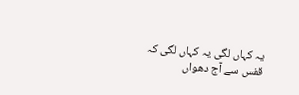یہ کہاں لگی یہ کہاں لگی کہ قفس سے آج دھواں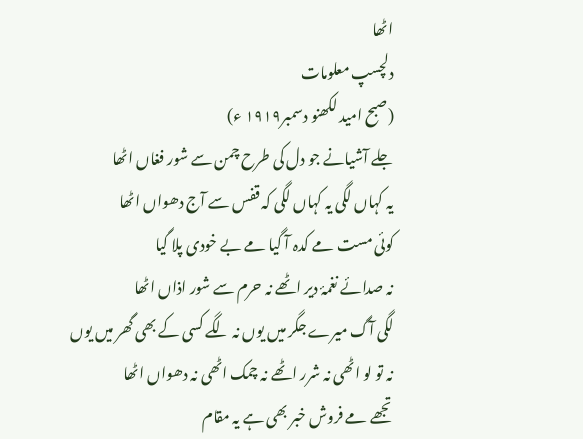اٹھا
دلچسپ معلومات
(صبح امید لکھنو دسمبر۱۹۱۹ ء)
جلے آشیانے جو دل کی طرح چمن سے شور فغاں اٹھا
یہ کہاں لگی یہ کہاں لگی کہ قفس سے آج دھواں اٹھا
کوئی مست مے کدہ آ گیا مے بے خودی پلا گیا
نہ صدائے نغمۂ دیر اٹھے نہ حرم سے شور اذاں اٹھا
لگی آگ میرے جگر میں یوں نہ لگے کسی کے بھی گھر میں یوں
نہ تو لو اٹھی نہ شرر اٹھے نہ چمک اٹھی نہ دھواں اٹھا
تجھے مے فروش خبر بھی ہے یہ مقام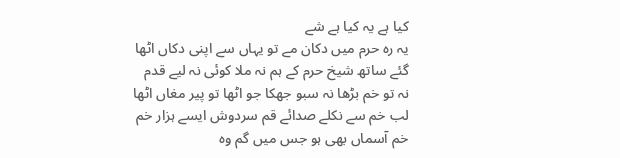کیا ہے یہ کیا ہے شے
یہ رہ حرم میں دکان مے تو یہاں سے اپنی دکاں اٹھا
گئے ساتھ شیخ حرم کے ہم نہ ملا کوئی نہ لیے قدم
نہ تو خم بڑھا نہ سبو جھکا جو اٹھا تو پیر مغاں اٹھا
لب خم سے نکلے صدائے قم سردوش ایسے ہزار خم
خم آسماں بھی ہو جس میں گم وہ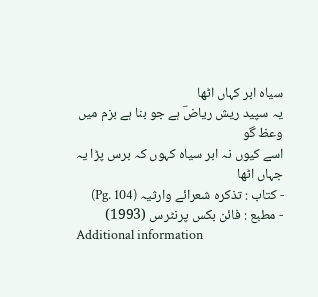سیاہ ابر کہاں اٹھا
یہ سپید ریش ریاضؔ ہے جو بنا ہے بزم میں وعظ گو
اسے کیوں نہ ابر سیاہ کہوں کہ برس پڑا یہ جہاں اٹھا
- کتاب : تذکرہ شعرائے وارثیہ (Pg. 104)
- مطبع : فائن بکس پرنٹرس (1993)
Additional information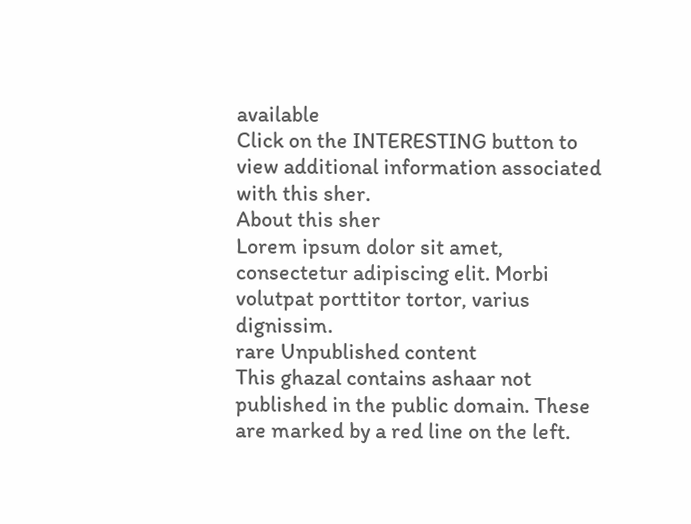available
Click on the INTERESTING button to view additional information associated with this sher.
About this sher
Lorem ipsum dolor sit amet, consectetur adipiscing elit. Morbi volutpat porttitor tortor, varius dignissim.
rare Unpublished content
This ghazal contains ashaar not published in the public domain. These are marked by a red line on the left.